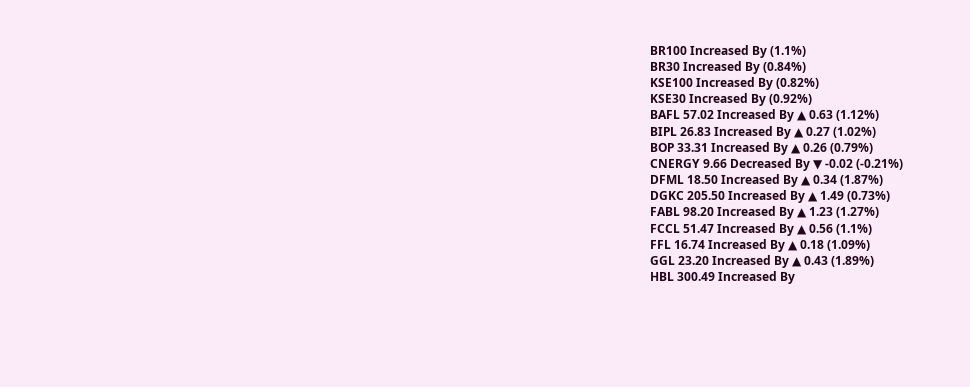BR100 Increased By (1.1%)
BR30 Increased By (0.84%)
KSE100 Increased By (0.82%)
KSE30 Increased By (0.92%)
BAFL 57.02 Increased By ▲ 0.63 (1.12%)
BIPL 26.83 Increased By ▲ 0.27 (1.02%)
BOP 33.31 Increased By ▲ 0.26 (0.79%)
CNERGY 9.66 Decreased By ▼ -0.02 (-0.21%)
DFML 18.50 Increased By ▲ 0.34 (1.87%)
DGKC 205.50 Increased By ▲ 1.49 (0.73%)
FABL 98.20 Increased By ▲ 1.23 (1.27%)
FCCL 51.47 Increased By ▲ 0.56 (1.1%)
FFL 16.74 Increased By ▲ 0.18 (1.09%)
GGL 23.20 Increased By ▲ 0.43 (1.89%)
HBL 300.49 Increased By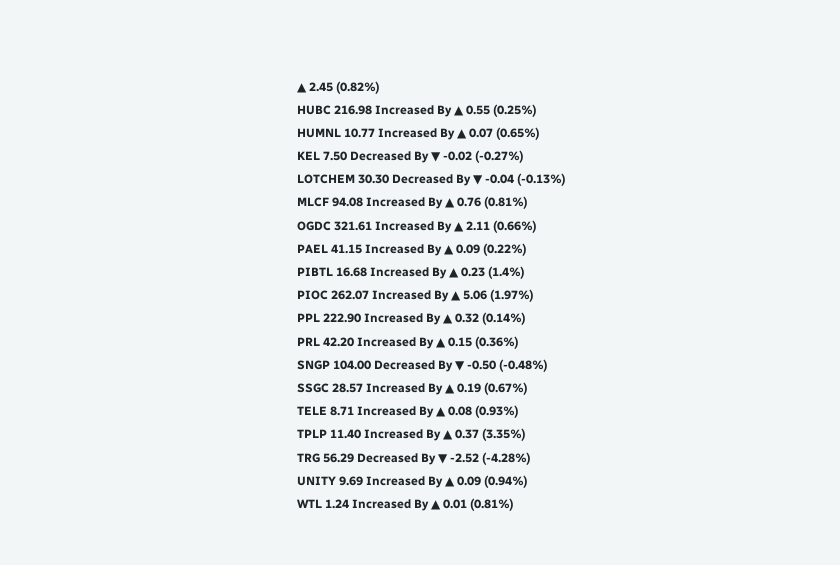▲ 2.45 (0.82%)
HUBC 216.98 Increased By ▲ 0.55 (0.25%)
HUMNL 10.77 Increased By ▲ 0.07 (0.65%)
KEL 7.50 Decreased By ▼ -0.02 (-0.27%)
LOTCHEM 30.30 Decreased By ▼ -0.04 (-0.13%)
MLCF 94.08 Increased By ▲ 0.76 (0.81%)
OGDC 321.61 Increased By ▲ 2.11 (0.66%)
PAEL 41.15 Increased By ▲ 0.09 (0.22%)
PIBTL 16.68 Increased By ▲ 0.23 (1.4%)
PIOC 262.07 Increased By ▲ 5.06 (1.97%)
PPL 222.90 Increased By ▲ 0.32 (0.14%)
PRL 42.20 Increased By ▲ 0.15 (0.36%)
SNGP 104.00 Decreased By ▼ -0.50 (-0.48%)
SSGC 28.57 Increased By ▲ 0.19 (0.67%)
TELE 8.71 Increased By ▲ 0.08 (0.93%)
TPLP 11.40 Increased By ▲ 0.37 (3.35%)
TRG 56.29 Decreased By ▼ -2.52 (-4.28%)
UNITY 9.69 Increased By ▲ 0.09 (0.94%)
WTL 1.24 Increased By ▲ 0.01 (0.81%)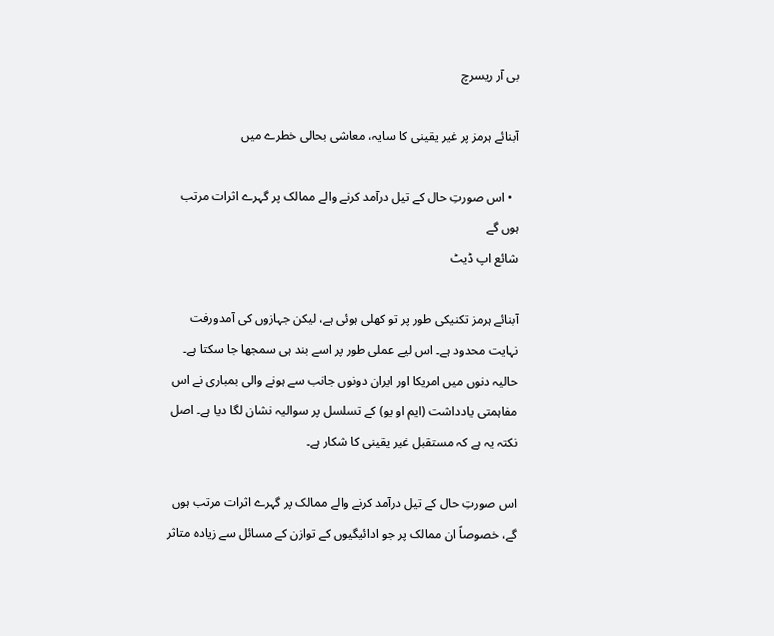بی آر ریسرچ

آبنائے ہرمز پر غیر یقینی کا سایہ، معاشی بحالی خطرے میں

  • اس صورتِ حال کے تیل درآمد کرنے والے ممالک پر گہرے اثرات مرتب ہوں گے
شائع اپ ڈیٹ

آبنائے ہرمز تکنیکی طور پر تو کھلی ہوئی ہے، لیکن جہازوں کی آمدورفت نہایت محدود ہے۔ اس لیے عملی طور پر اسے بند ہی سمجھا جا سکتا ہے۔ حالیہ دنوں میں امریکا اور ایران دونوں جانب سے ہونے والی بمباری نے اس مفاہمتی یادداشت (ایم او یو) کے تسلسل پر سوالیہ نشان لگا دیا ہے۔ اصل نکتہ یہ ہے کہ مستقبل غیر یقینی کا شکار ہے۔

اس صورتِ حال کے تیل درآمد کرنے والے ممالک پر گہرے اثرات مرتب ہوں گے، خصوصاً ان ممالک پر جو ادائیگیوں کے توازن کے مسائل سے زیادہ متاثر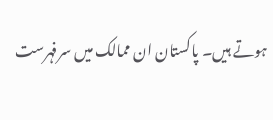ہوتے ہیں۔ پاکستان ان ممالک میں سرفہرست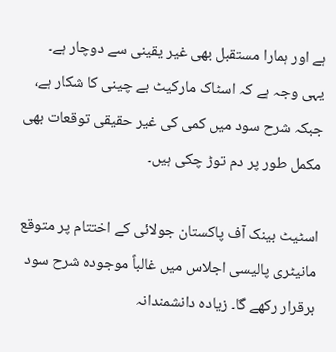ہے اور ہمارا مستقبل بھی غیر یقینی سے دوچار ہے۔ یہی وجہ ہے کہ اسٹاک مارکیٹ بے چینی کا شکار ہے، جبکہ شرح سود میں کمی کی غیر حقیقی توقعات بھی مکمل طور پر دم توڑ چکی ہیں۔

اسٹیٹ بینک آف پاکستان جولائی کے اختتام پر متوقع مانیٹری پالیسی اجلاس میں غالباً موجودہ شرح سود برقرار رکھے گا۔ زیادہ دانشمندانہ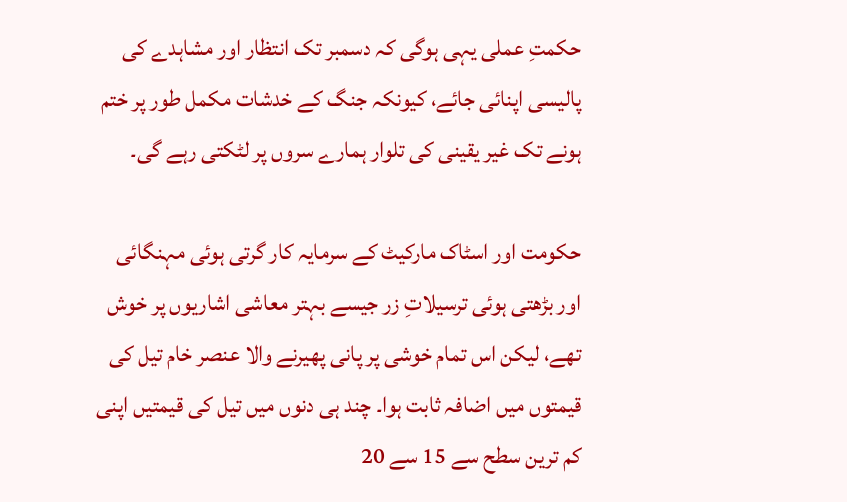حکمتِ عملی یہی ہوگی کہ دسمبر تک انتظار اور مشاہدے کی پالیسی اپنائی جائے، کیونکہ جنگ کے خدشات مکمل طور پر ختم ہونے تک غیر یقینی کی تلوار ہمارے سروں پر لٹکتی رہے گی۔

حکومت اور اسٹاک مارکیٹ کے سرمایہ کار گرتی ہوئی مہنگائی اور بڑھتی ہوئی ترسیلاتِ زر جیسے بہتر معاشی اشاریوں پر خوش تھے، لیکن اس تمام خوشی پر پانی پھیرنے والا عنصر خام تیل کی قیمتوں میں اضافہ ثابت ہوا۔ چند ہی دنوں میں تیل کی قیمتیں اپنی کم ترین سطح سے 15 سے 20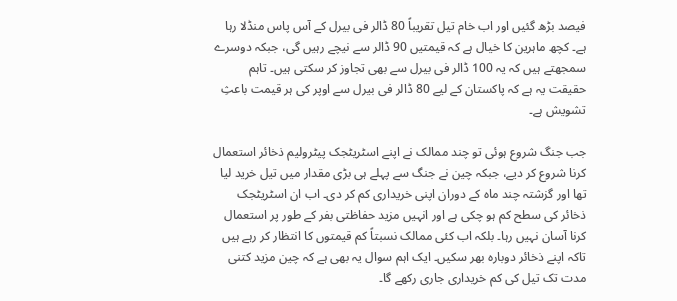فیصد بڑھ گئیں اور اب خام تیل تقریباً 80 ڈالر فی بیرل کے آس پاس منڈلا رہا ہے۔ کچھ ماہرین کا خیال ہے کہ قیمتیں 90 ڈالر سے نیچے رہیں گی، جبکہ دوسرے سمجھتے ہیں کہ یہ 100 ڈالر فی بیرل سے بھی تجاوز کر سکتی ہیں۔ تاہم حقیقت یہ ہے کہ پاکستان کے لیے 80 ڈالر فی بیرل سے اوپر کی ہر قیمت باعثِ تشویش ہے۔

جب جنگ شروع ہوئی تو چند ممالک نے اپنے اسٹریٹجک پیٹرولیم ذخائر استعمال کرنا شروع کر دیے، جبکہ چین نے جنگ سے پہلے ہی بڑی مقدار میں تیل خرید لیا تھا اور گزشتہ چند ماہ کے دوران اپنی خریداری کم کر دی۔ اب ان اسٹریٹجک ذخائر کی سطح کم ہو چکی ہے اور انہیں مزید حفاظتی بفر کے طور پر استعمال کرنا آسان نہیں رہا۔ بلکہ اب کئی ممالک نسبتاً کم قیمتوں کا انتظار کر رہے ہیں تاکہ اپنے ذخائر دوبارہ بھر سکیں۔ ایک اہم سوال یہ بھی ہے کہ چین مزید کتنی مدت تک تیل کی کم خریداری جاری رکھے گا۔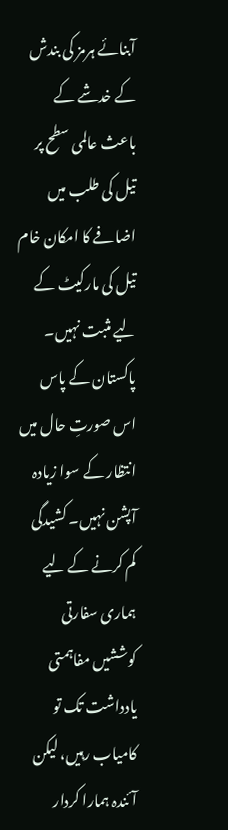آبنائے ہرمز کی بندش کے خدشے کے باعث عالمی سطح پر تیل کی طلب میں اضافے کا امکان خام تیل کی مارکیٹ کے لیے مثبت نہیں۔ پاکستان کے پاس اس صورتِ حال میں انتظار کے سوا زیادہ آپشن نہیں۔ کشیدگی کم کرنے کے لیے ہماری سفارتی کوششیں مفاہمتی یادداشت تک تو کامیاب رہیں، لیکن آئندہ ہمارا کردار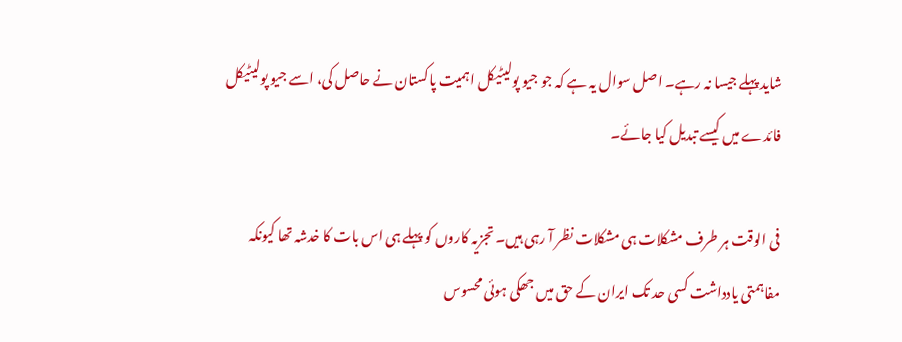شاید پہلے جیسا نہ رہے۔ اصل سوال یہ ہے کہ جو جیو پولیٹیکل اہمیت پاکستان نے حاصل کی، اسے جیو پولیٹیکل فائدے میں کیسے تبدیل کیا جائے۔

فی الوقت ہر طرف مشکلات ہی مشکلات نظر آ رہی ہیں۔ تجزیہ کاروں کو پہلے ہی اس بات کا خدشہ تھا کیونکہ مفاہمتی یادداشت کسی حد تک ایران کے حق میں جھکی ہوئی محسوس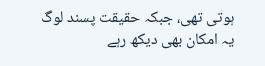ہوتی تھی، جبکہ حقیقت پسند لوگ یہ امکان بھی دیکھ رہے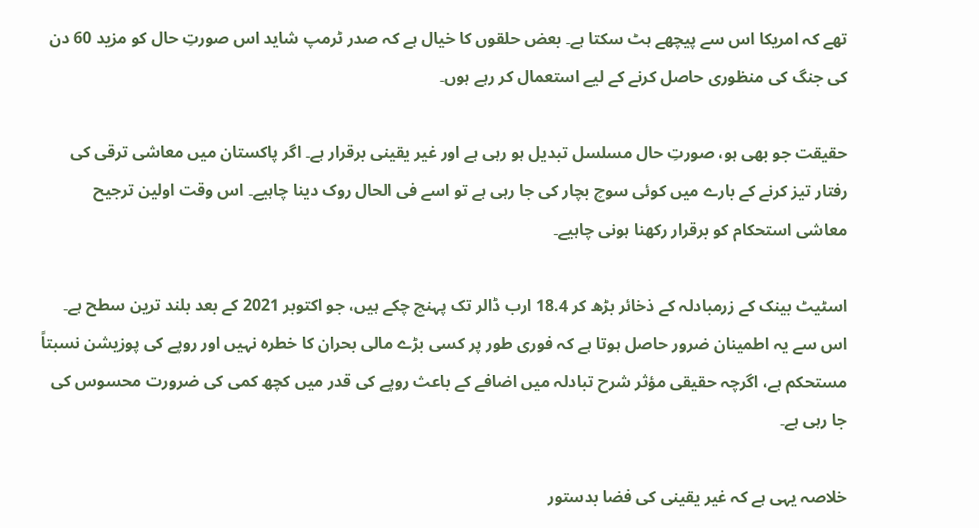تھے کہ امریکا اس سے پیچھے ہٹ سکتا ہے۔ بعض حلقوں کا خیال ہے کہ صدر ٹرمپ شاید اس صورتِ حال کو مزید 60 دن کی جنگ کی منظوری حاصل کرنے کے لیے استعمال کر رہے ہوں۔

حقیقت جو بھی ہو، صورتِ حال مسلسل تبدیل ہو رہی ہے اور غیر یقینی برقرار ہے۔ اگر پاکستان میں معاشی ترقی کی رفتار تیز کرنے کے بارے میں کوئی سوچ بچار کی جا رہی ہے تو اسے فی الحال روک دینا چاہیے۔ اس وقت اولین ترجیح معاشی استحکام کو برقرار رکھنا ہونی چاہیے۔

اسٹیٹ بینک کے زرمبادلہ کے ذخائر بڑھ کر 18.4 ارب ڈالر تک پہنچ چکے ہیں، جو اکتوبر 2021 کے بعد بلند ترین سطح ہے۔ اس سے یہ اطمینان ضرور حاصل ہوتا ہے کہ فوری طور پر کسی بڑے مالی بحران کا خطرہ نہیں اور روپے کی پوزیشن نسبتاً مستحکم ہے، اگرچہ حقیقی مؤثر شرح تبادلہ میں اضافے کے باعث روپے کی قدر میں کچھ کمی کی ضرورت محسوس کی جا رہی ہے۔

خلاصہ یہی ہے کہ غیر یقینی کی فضا بدستور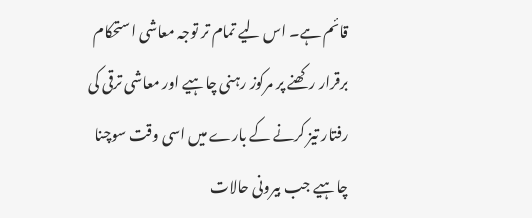قائم ہے۔ اس لیے تمام تر توجہ معاشی استحکام برقرار رکھنے پر مرکوز رہنی چاہیے اور معاشی ترقی کی رفتار تیز کرنے کے بارے میں اسی وقت سوچنا چاہیے جب بیرونی حالات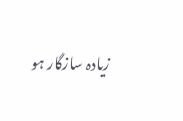زیادہ سازگار ہو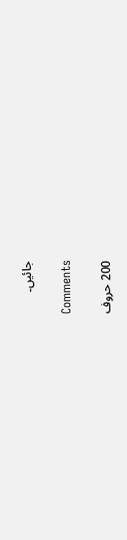جائیں۔

Comments

200 حروف